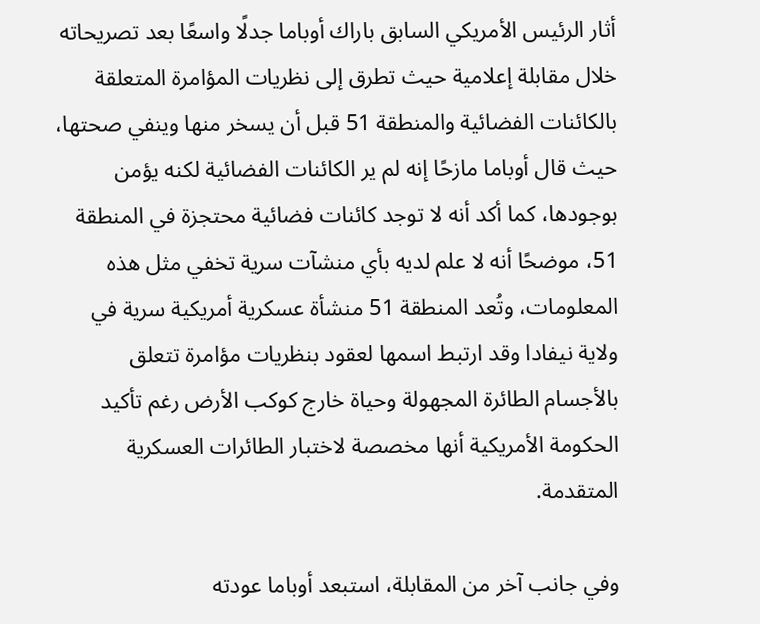أثار الرئيس الأمريكي السابق باراك أوباما جدلًا واسعًا بعد تصريحاته خلال مقابلة إعلامية حيث تطرق إلى نظريات المؤامرة المتعلقة بالكائنات الفضائية والمنطقة 51 قبل أن يسخر منها وينفي صحتها، حيث قال أوباما مازحًا إنه لم ير الكائنات الفضائية لكنه يؤمن بوجودها، كما أكد أنه لا توجد كائنات فضائية محتجزة في المنطقة 51، موضحًا أنه لا علم لديه بأي منشآت سرية تخفي مثل هذه المعلومات، وتُعد المنطقة 51 منشأة عسكرية أمريكية سرية في ولاية نيفادا وقد ارتبط اسمها لعقود بنظريات مؤامرة تتعلق بالأجسام الطائرة المجهولة وحياة خارج كوكب الأرض رغم تأكيد الحكومة الأمريكية أنها مخصصة لاختبار الطائرات العسكرية المتقدمة.

وفي جانب آخر من المقابلة، استبعد أوباما عودته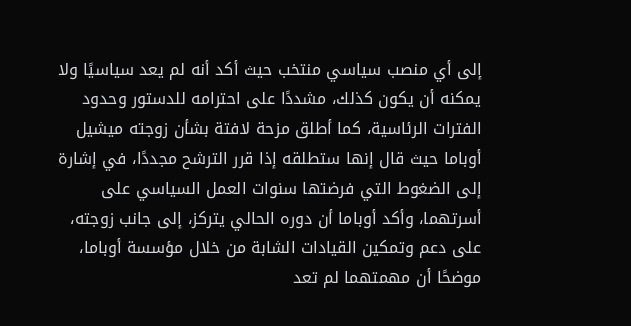إلى أي منصب سياسي منتخب حيث أكد أنه لم يعد سياسيًا ولا يمكنه أن يكون كذلك، مشددًا على احترامه للدستور وحدود الفترات الرئاسية، كما أطلق مزحة لافتة بشأن زوجته ميشيل أوباما حيث قال إنها ستطلقه إذا قرر الترشح مجددًا، في إشارة إلى الضغوط التي فرضتها سنوات العمل السياسي على أسرتهما، وأكد أوباما أن دوره الحالي يتركز، إلى جانب زوجته، على دعم وتمكين القيادات الشابة من خلال مؤسسة أوباما، موضحًا أن مهمتهما لم تعد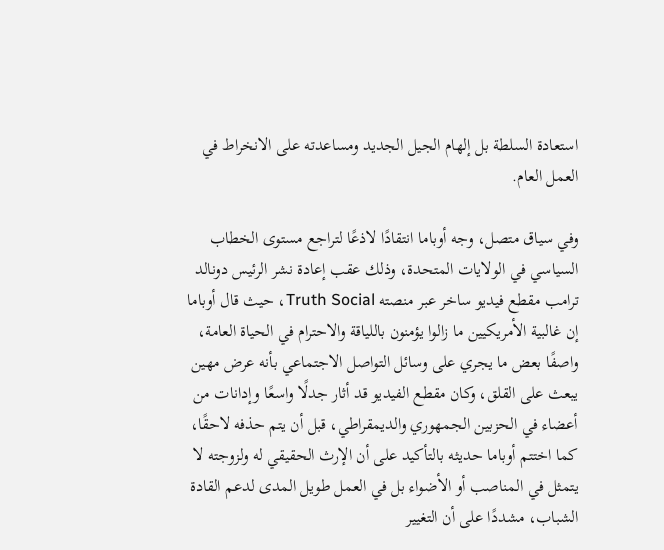استعادة السلطة بل إلهام الجيل الجديد ومساعدته على الانخراط في العمل العام.

وفي سياق متصل، وجه أوباما انتقادًا لاذعًا لتراجع مستوى الخطاب السياسي في الولايات المتحدة، وذلك عقب إعادة نشر الرئيس دونالد ترامب مقطع فيديو ساخر عبر منصته Truth Social، حيث قال أوباما إن غالبية الأمريكيين ما زالوا يؤمنون باللياقة والاحترام في الحياة العامة، واصفًا بعض ما يجري على وسائل التواصل الاجتماعي بأنه عرض مهين يبعث على القلق، وكان مقطع الفيديو قد أثار جدلًا واسعًا وإدانات من أعضاء في الحزبين الجمهوري والديمقراطي، قبل أن يتم حذفه لاحقًا، كما اختتم أوباما حديثه بالتأكيد على أن الإرث الحقيقي له ولزوجته لا يتمثل في المناصب أو الأضواء بل في العمل طويل المدى لدعم القادة الشباب، مشددًا على أن التغيير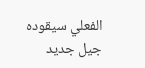الفعلي سيقوده جيل جديد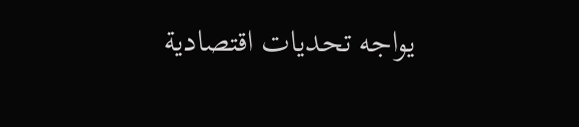يواجه تحديات اقتصادية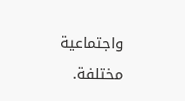واجتماعية مختلفة.